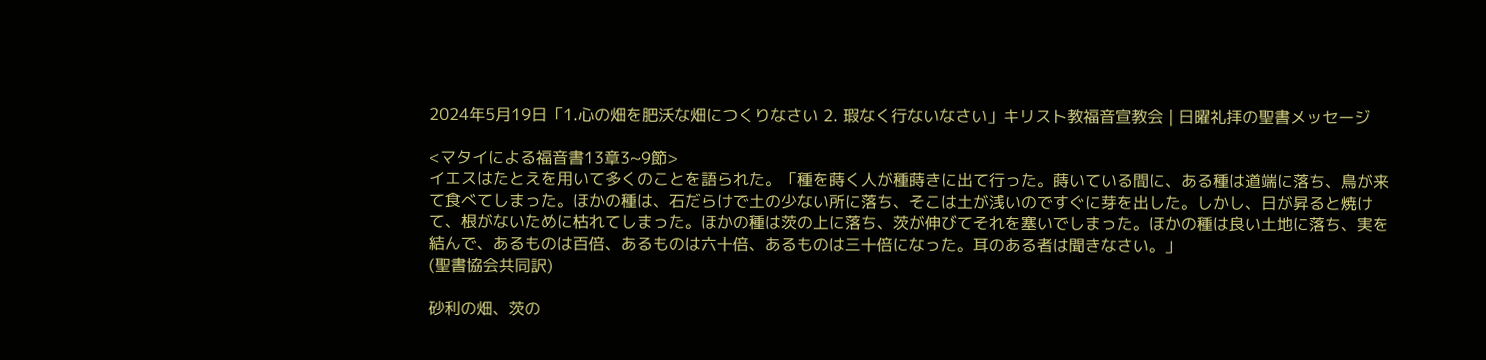2024年5月19日「1.心の畑を肥沃な畑につくりなさい 2. 瑕なく行ないなさい」キリスト教福音宣教会 | 日曜礼拝の聖書メッセージ

<マタイによる福音書13章3~9節>
イエスはたとえを用いて多くのことを語られた。「種を蒔く人が種蒔きに出て行った。蒔いている間に、ある種は道端に落ち、鳥が来て食べてしまった。ほかの種は、石だらけで土の少ない所に落ち、そこは土が浅いのですぐに芽を出した。しかし、日が昇ると焼けて、根がないために枯れてしまった。ほかの種は茨の上に落ち、茨が伸びてそれを塞いでしまった。ほかの種は良い土地に落ち、実を結んで、あるものは百倍、あるものは六十倍、あるものは三十倍になった。耳のある者は聞きなさい。」
(聖書協会共同訳)

砂利の畑、茨の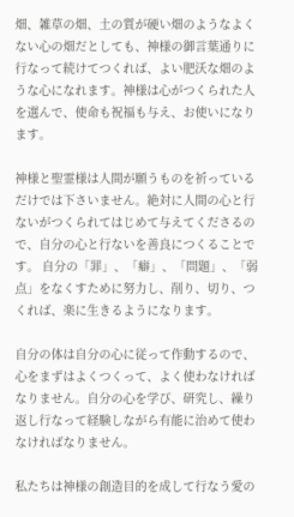畑、雑草の畑、土の質が硬い畑のようなよくない心の畑だとしても、神様の御言葉通りに行なって続けてつくれば、よい肥沃な畑のような心になれます。神様は心がつくられた人を選んで、使命も祝福も与え、お使いになります。

神様と聖霊様は人間が願うものを祈っているだけでは下さいません。絶対に人間の心と行ないがつくられてはじめて与えてくださるので、自分の心と行ないを善良につくることです。 自分の「罪」、「癖」、「問題」、「弱点」をなくすために努力し、削り、切り、つくれば、楽に生きるようになります。

自分の体は自分の心に従って作動するので、心をまずはよくつくって、よく使わなければなりません。自分の心を学び、研究し、繰り返し行なって経験しながら有能に治めて使わなければなりません。

私たちは神様の創造目的を成して行なう愛の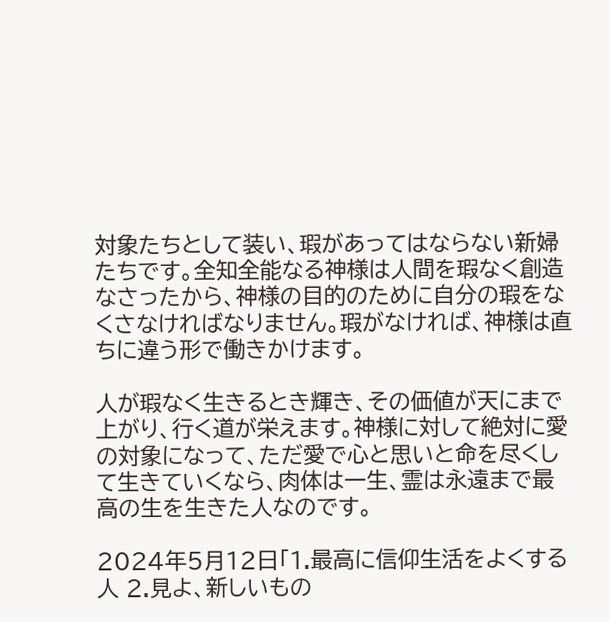対象たちとして装い、瑕があってはならない新婦たちです。全知全能なる神様は人間を瑕なく創造なさったから、神様の目的のために自分の瑕をなくさなければなりません。瑕がなければ、神様は直ちに違う形で働きかけます。

人が瑕なく生きるとき輝き、その価値が天にまで上がり、行く道が栄えます。神様に対して絶対に愛の対象になって、ただ愛で心と思いと命を尽くして生きていくなら、肉体は一生、霊は永遠まで最高の生を生きた人なのです。

2024年5月12日「1.最高に信仰生活をよくする人 2.見よ、新しいもの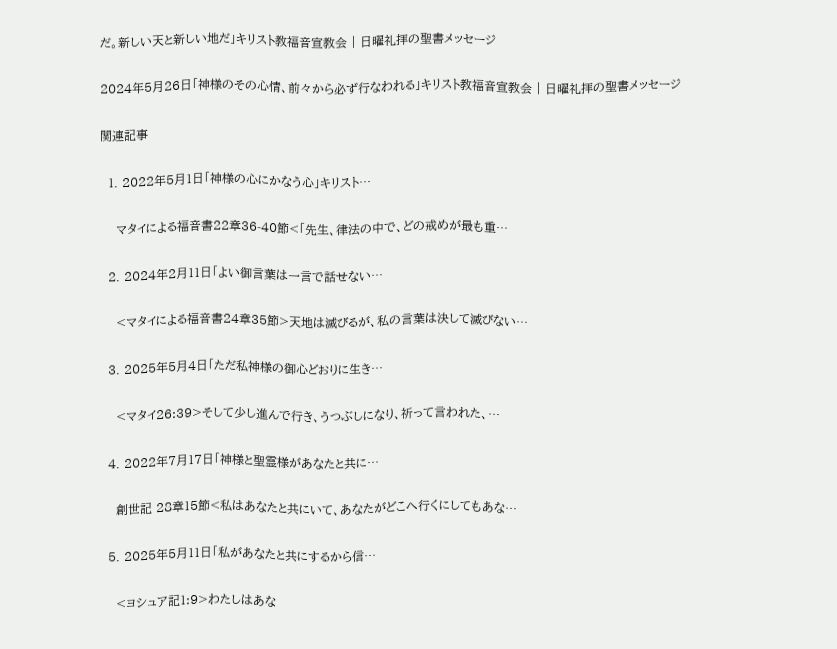だ。新しい天と新しい地だ」キリスト教福音宣教会 | 日曜礼拝の聖書メッセージ

2024年5月26日「神様のその心情、前々から必ず行なわれる」キリスト教福音宣教会 | 日曜礼拝の聖書メッセージ

関連記事

  1. 2022年5月1日「神様の心にかなう心」キリスト…

    マタイによる福音書22章36-40節<「先生、律法の中で、どの戒めが最も重…

  2. 2024年2月11日「よい御言葉は一言で話せない…

    <マタイによる福音書24章35節>天地は滅びるが、私の言葉は決して滅びない…

  3. 2025年5月4日「ただ私神様の御心どおりに生き…

    <マタイ26:39>そして少し進んで行き、うつぶしになり、祈って言われた、…

  4. 2022年7月17日「神様と聖霊様があなたと共に…

    創世記 28章15節<私はあなたと共にいて、あなたがどこへ行くにしてもあな…

  5. 2025年5月11日「私があなたと共にするから信…

    <ヨシュア記1:9>わたしはあな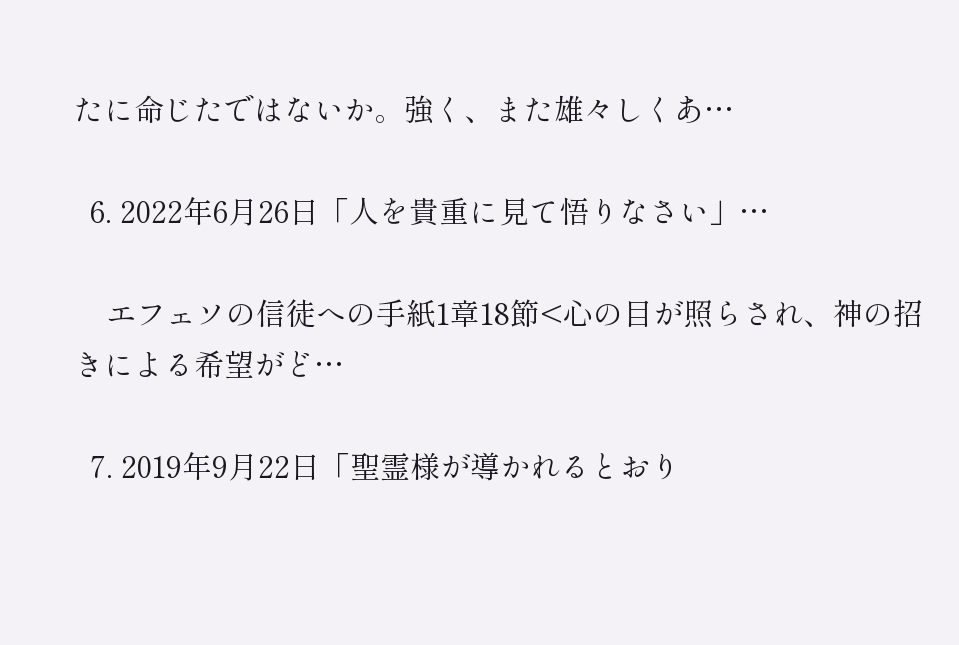たに命じたではないか。強く、また雄々しくあ…

  6. 2022年6月26日「人を貴重に見て悟りなさい」…

    エフェソの信徒への手紙1章18節<心の目が照らされ、神の招きによる希望がど…

  7. 2019年9月22日「聖霊様が導かれるとおり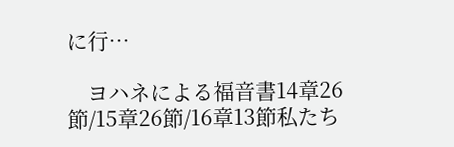に行…

    ヨハネによる福音書14章26節/15章26節/16章13節私たち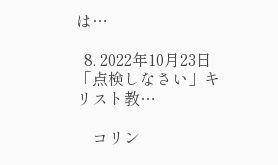は…

  8. 2022年10月23日「点検しなさい」キリスト教…

    コリン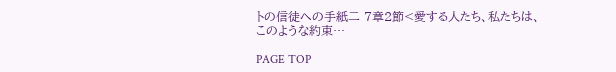トの信徒への手紙二 7章2節<愛する人たち、私たちは、このような約束…

PAGE TOP